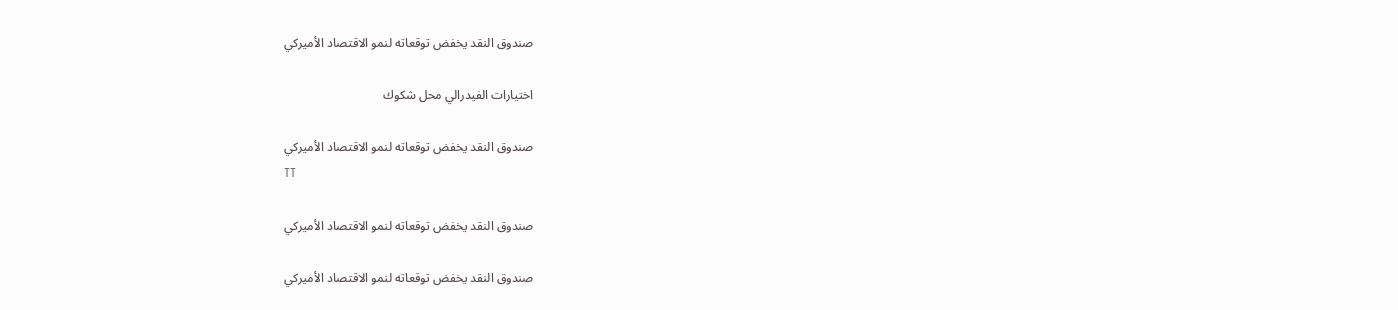صندوق النقد يخفض توقعاته لنمو الاقتصاد الأميركي

اختيارات الفيدرالي محل شكوك

صندوق النقد يخفض توقعاته لنمو الاقتصاد الأميركي
TT

صندوق النقد يخفض توقعاته لنمو الاقتصاد الأميركي

صندوق النقد يخفض توقعاته لنمو الاقتصاد الأميركي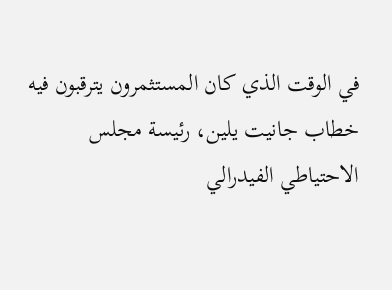في الوقت الذي كان المستثمرون يترقبون فيه خطاب جانيت يلين، رئيسة مجلس الاحتياطي الفيدرالي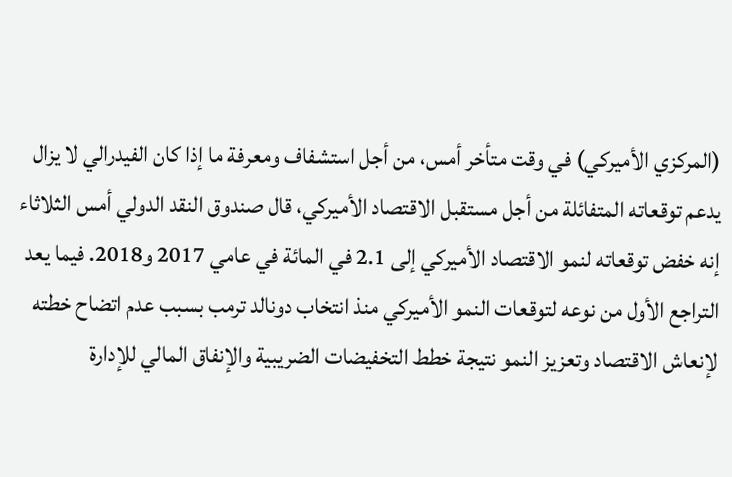(المركزي الأميركي) في وقت متأخر أمس، من أجل استشفاف ومعرفة ما إذا كان الفيدرالي لا يزال يدعم توقعاته المتفائلة من أجل مستقبل الاقتصاد الأميركي، قال صندوق النقد الدولي أمس الثلاثاء إنه خفض توقعاته لنمو الاقتصاد الأميركي إلى 2.1 في المائة في عامي 2017 و2018. فيما يعد التراجع الأول من نوعه لتوقعات النمو الأميركي منذ انتخاب دونالد ترمب بسبب عدم اتضاح خطته لإنعاش الاقتصاد وتعزيز النمو نتيجة خطط التخفيضات الضريبية والإنفاق المالي للإدارة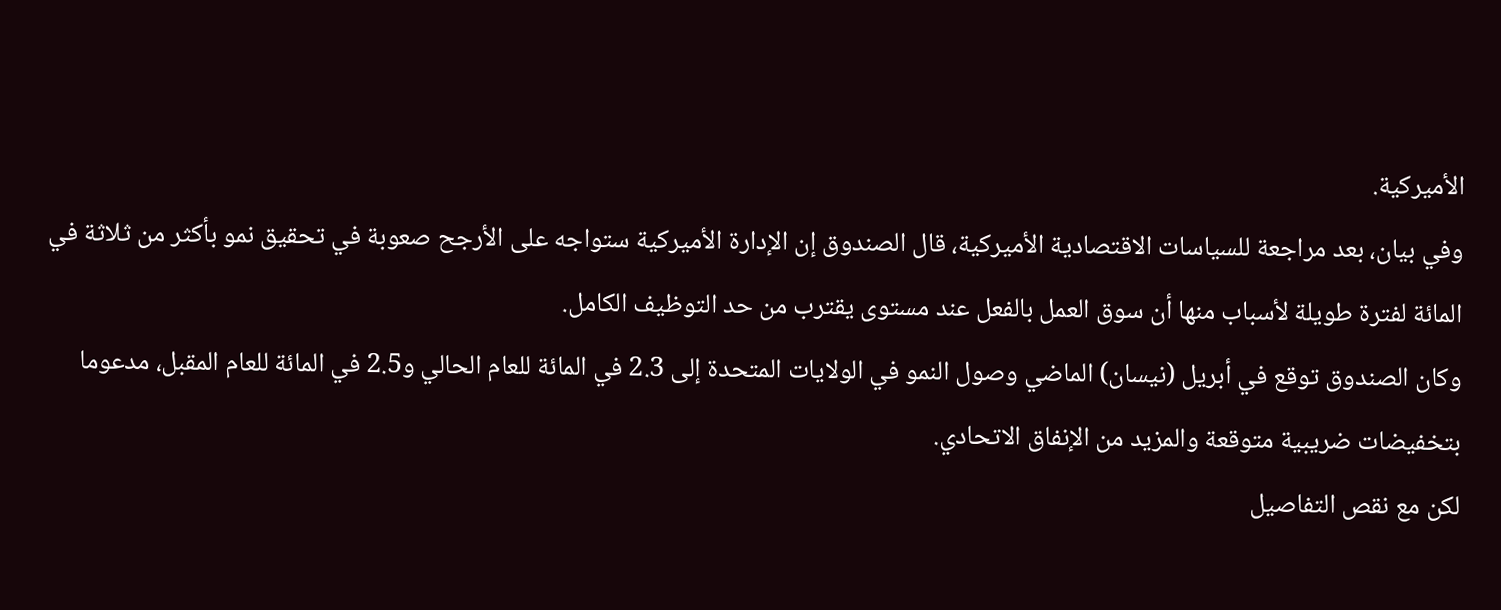الأميركية.
وفي بيان، بعد مراجعة للسياسات الاقتصادية الأميركية، قال الصندوق إن الإدارة الأميركية ستواجه على الأرجح صعوبة في تحقيق نمو بأكثر من ثلاثة في المائة لفترة طويلة لأسباب منها أن سوق العمل بالفعل عند مستوى يقترب من حد التوظيف الكامل.
وكان الصندوق توقع في أبريل (نيسان) الماضي وصول النمو في الولايات المتحدة إلى 2.3 في المائة للعام الحالي و2.5 في المائة للعام المقبل، مدعوما بتخفيضات ضريبية متوقعة والمزيد من الإنفاق الاتحادي.
لكن مع نقص التفاصيل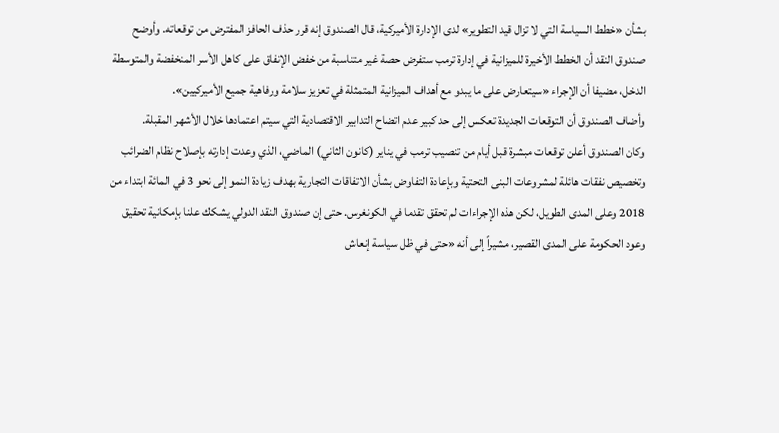بشأن «خطط السياسة التي لا تزال قيد التطوير» لدى الإدارة الأميركية، قال الصندوق إنه قرر حذف الحافز المفترض من توقعاته. وأوضح صندوق النقد أن الخطط الأخيرة للميزانية في إدارة ترمب ستفرض حصة غير متناسبة من خفض الإنفاق على كاهل الأسر المنخفضة والمتوسطة الدخل، مضيفا أن الإجراء «سيتعارض على ما يبدو مع أهداف الميزانية المتمثلة في تعزيز سلامة ورفاهية جميع الأميركيين».
وأضاف الصندوق أن التوقعات الجديدة تعكس إلى حد كبير عدم اتضاح التدابير الاقتصادية التي سيتم اعتمادها خلال الأشهر المقبلة.
وكان الصندوق أعلن توقعات مبشرة قبل أيام من تنصيب ترمب في يناير (كانون الثاني) الماضي، الذي وعدت إدارته بإصلاح نظام الضرائب وتخصيص نفقات هائلة لمشروعات البنى التحتية وبإعادة التفاوض بشأن الاتفاقات التجارية بهدف زيادة النمو إلى نحو 3 في المائة ابتداء من 2018 وعلى المدى الطويل، لكن هذه الإجراءات لم تحقق تقدما في الكونغرس. حتى إن صندوق النقد الدولي يشكك علنا بإمكانية تحقيق وعود الحكومة على المدى القصير، مشيراً إلى أنه «حتى في ظل سياسة إنعاش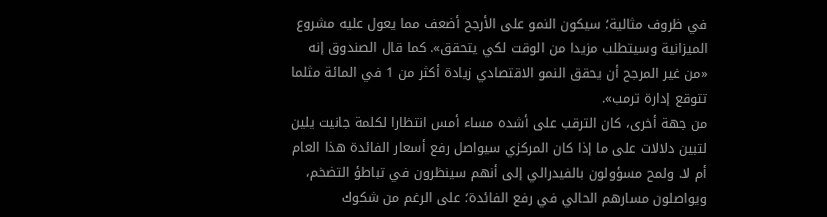في ظروف مثالية؛ سيكون النمو على الأرجح أضعف مما يعول عليه مشروع الميزانية وسيتطلب مزيدا من الوقت لكي يتحقق». كما قال الصندوق إنه «من غير المرجح أن يحقق النمو الاقتصادي زيادة أكثر من 1 في المائة مثلما تتوقع إدارة ترمب».
من جهة أخرى، كان الترقب على أشده مساء أمس انتظارا لكلمة جانيت يلين لتبين دلالات على ما إذا كان المركزي سيواصل رفع أسعار الفائدة هذا العام أم لا. ولمح مسؤولون بالفيدرالي إلى أنهم سينظرون في تباطؤ التضخم، ويواصلون مسارهم الحالي في رفع الفائدة؛ على الرغم من شكوك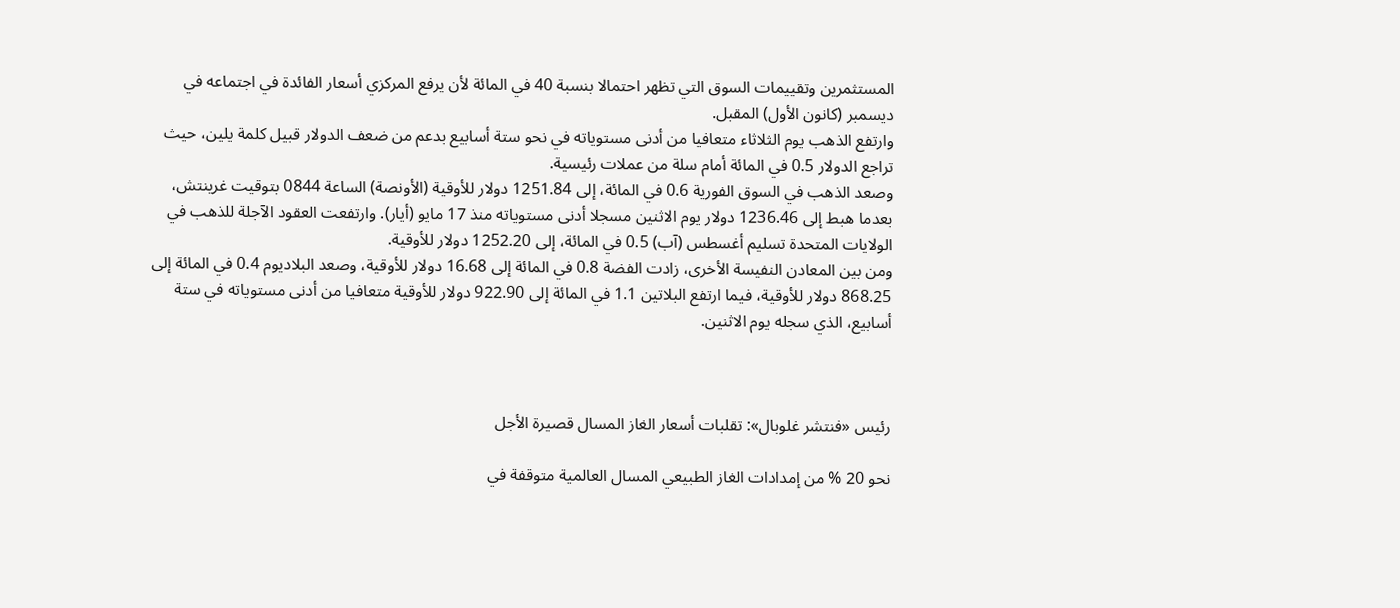المستثمرين وتقييمات السوق التي تظهر احتمالا بنسبة 40 في المائة لأن يرفع المركزي أسعار الفائدة في اجتماعه في ديسمبر (كانون الأول) المقبل.
وارتفع الذهب يوم الثلاثاء متعافيا من أدنى مستوياته في نحو ستة أسابيع بدعم من ضعف الدولار قبيل كلمة يلين، حيث تراجع الدولار 0.5 في المائة أمام سلة من عملات رئيسية.
وصعد الذهب في السوق الفورية 0.6 في المائة، إلى 1251.84 دولار للأوقية (الأونصة) الساعة 0844 بتوقيت غرينتش، بعدما هبط إلى 1236.46 دولار يوم الاثنين مسجلا أدنى مستوياته منذ 17 مايو (أيار). وارتفعت العقود الآجلة للذهب في الولايات المتحدة تسليم أغسطس (آب) 0.5 في المائة، إلى 1252.20 دولار للأوقية.
ومن بين المعادن النفيسة الأخرى، زادت الفضة 0.8 في المائة إلى 16.68 دولار للأوقية، وصعد البلاديوم 0.4 في المائة إلى 868.25 دولار للأوقية، فيما ارتفع البلاتين 1.1 في المائة إلى 922.90 دولار للأوقية متعافيا من أدنى مستوياته في ستة أسابيع، الذي سجله يوم الاثنين.



رئيس «فنتشر غلوبال»: تقلبات أسعار الغاز المسال قصيرة الأجل

نحو 20 % من إمدادات الغاز الطبيعي المسال العالمية متوقفة في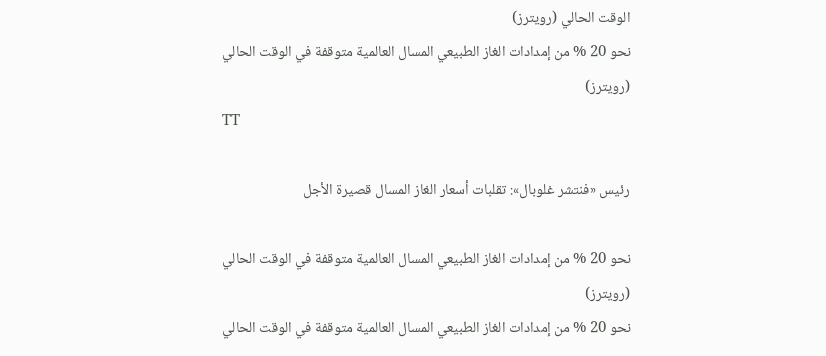الوقت الحالي (رويترز)
نحو 20 % من إمدادات الغاز الطبيعي المسال العالمية متوقفة في الوقت الحالي (رويترز)
TT

رئيس «فنتشر غلوبال»: تقلبات أسعار الغاز المسال قصيرة الأجل

نحو 20 % من إمدادات الغاز الطبيعي المسال العالمية متوقفة في الوقت الحالي (رويترز)
نحو 20 % من إمدادات الغاز الطبيعي المسال العالمية متوقفة في الوقت الحالي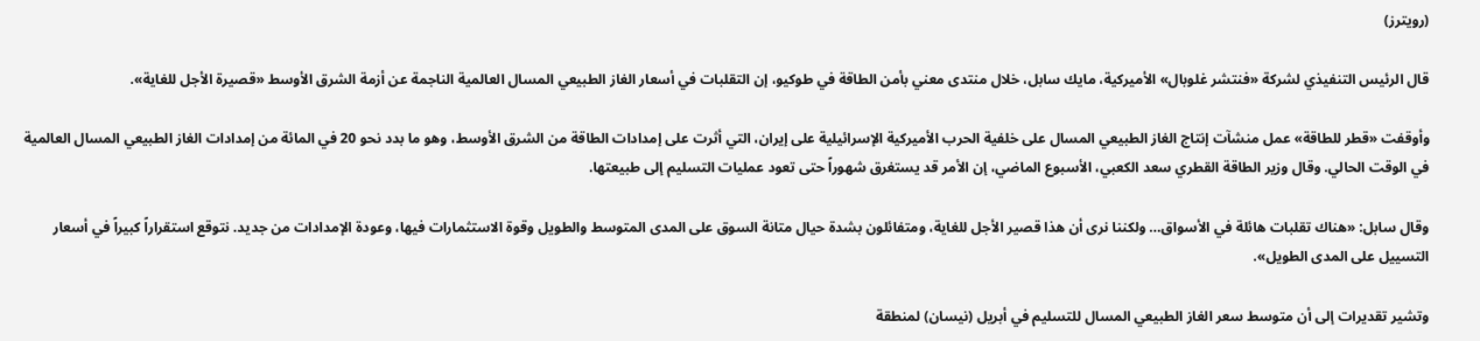(رويترز)

قال الرئيس التنفيذي لشركة «فنتشر غلوبال» الأميركية، مايك سابل، خلال منتدى معني بأمن الطاقة في طوكيو، إن التقلبات في أسعار الغاز الطبيعي المسال العالمية الناجمة عن أزمة الشرق الأوسط «قصيرة الأجل للغاية».

وأوقفت «قطر للطاقة» عمل منشآت إنتاج الغاز الطبيعي المسال على خلفية الحرب الأميركية الإسرائيلية على إيران، التي أثرت على إمدادات الطاقة من الشرق الأوسط، وهو ما بدد نحو 20 في المائة من إمدادات الغاز الطبيعي المسال العالمية في الوقت الحالي. وقال وزير الطاقة القطري سعد الكعبي، الأسبوع الماضي، إن الأمر قد يستغرق شهوراً حتى تعود عمليات التسليم إلى طبيعتها.

وقال سابل: «هناك تقلبات هائلة في الأسواق... ولكننا نرى أن هذا قصير الأجل للغاية، ومتفائلون بشدة حيال متانة السوق على المدى المتوسط والطويل وقوة الاستثمارات فيها، وعودة الإمدادات من جديد. نتوقع استقراراً كبيراً في أسعار التسييل على المدى الطويل».

وتشير تقديرات إلى أن متوسط سعر الغاز الطبيعي المسال للتسليم في أبريل (نيسان) لمنطقة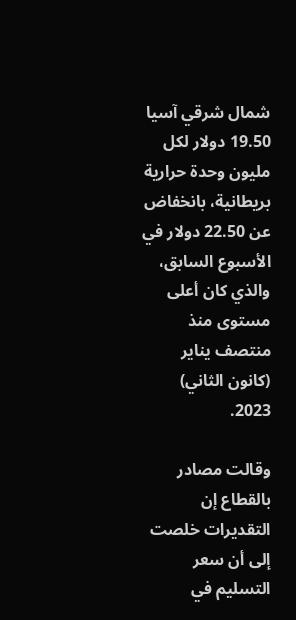شمال شرقي آسيا 19.50 دولار لكل مليون وحدة حرارية بريطانية، بانخفاض عن 22.50 دولار في الأسبوع السابق، والذي كان أعلى مستوى منذ منتصف يناير (كانون الثاني) 2023.

وقالت مصادر بالقطاع إن التقديرات خلصت إلى أن سعر التسليم في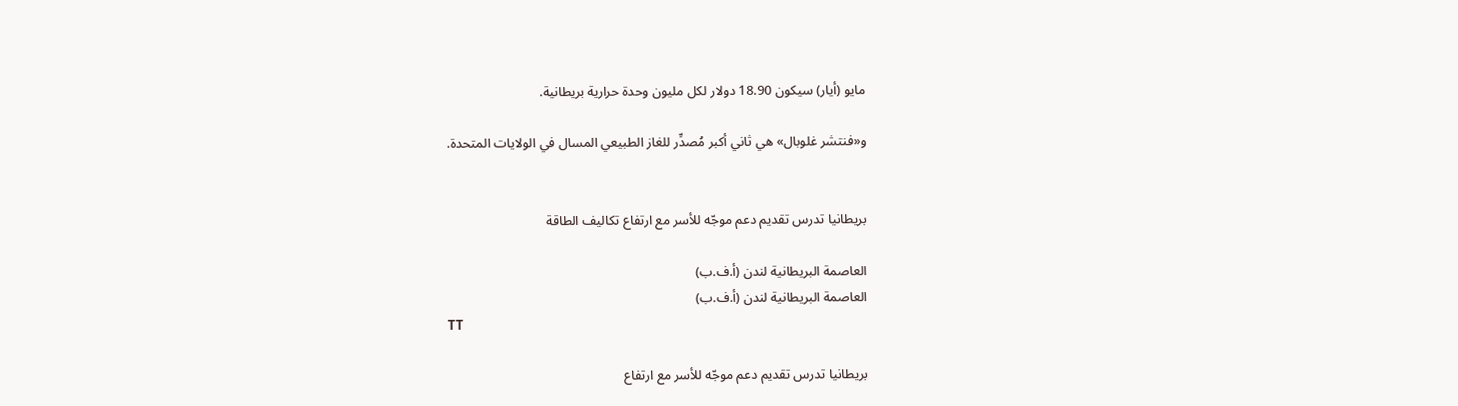مايو (أيار) سيكون 18.90 دولار لكل مليون وحدة حرارية بريطانية.

و«فنتشر غلوبال» هي ثاني أكبر مُصدِّر للغاز الطبيعي المسال في الولايات المتحدة.


بريطانيا تدرس تقديم دعم موجّه للأسر مع ارتفاع تكاليف الطاقة

العاصمة البريطانية لندن (أ.ف.ب)
العاصمة البريطانية لندن (أ.ف.ب)
TT

بريطانيا تدرس تقديم دعم موجّه للأسر مع ارتفاع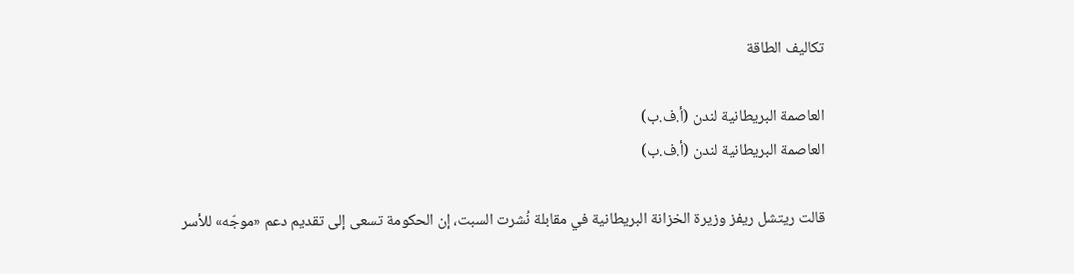تكاليف الطاقة

العاصمة البريطانية لندن (أ.ف.ب)
العاصمة البريطانية لندن (أ.ف.ب)

قالت ريتشل ريفز وزيرة الخزانة البريطانية في مقابلة نُشرت السبت، إن الحكومة تسعى إلى تقديم دعم «موجّه» للأسر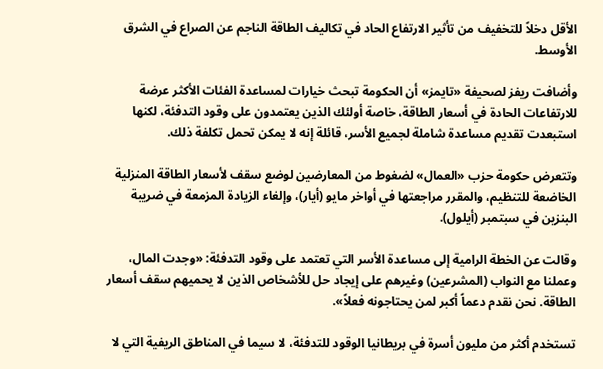الأقل دخلاً للتخفيف من تأثير الارتفاع الحاد في تكاليف الطاقة الناجم عن الصراع في الشرق الأوسط.

وأضافت ريفز لصحيفة «تايمز» أن الحكومة تبحث خيارات لمساعدة الفئات الأكثر عرضة للارتفاعات الحادة في أسعار الطاقة، خاصة أولئك الذين يعتمدون على وقود التدفئة، لكنها استبعدت تقديم مساعدة شاملة لجميع الأسر، قائلة إنه لا يمكن تحمل تكلفة ذلك.

وتتعرض حكومة حزب «العمال» لضغوط من المعارضين لوضع سقف لأسعار الطاقة المنزلية الخاضعة للتنظيم، والمقرر مراجعتها في أواخر مايو (أيار)، وإلغاء الزيادة المزمعة في ضريبة البنزين في سبتمبر (أيلول).

وقالت عن الخطة الرامية إلى مساعدة الأسر التي تعتمد على وقود التدفئة: «وجدت المال، وعملنا مع النواب (المشرعين) وغيرهم على إيجاد حل للأشخاص الذين لا يحميهم سقف أسعار الطاقة. نحن نقدم دعماً أكبر لمن يحتاجونه فعلاً».

تستخدم أكثر من مليون أسرة في بريطانيا الوقود للتدفئة، لا سيما في المناطق الريفية التي لا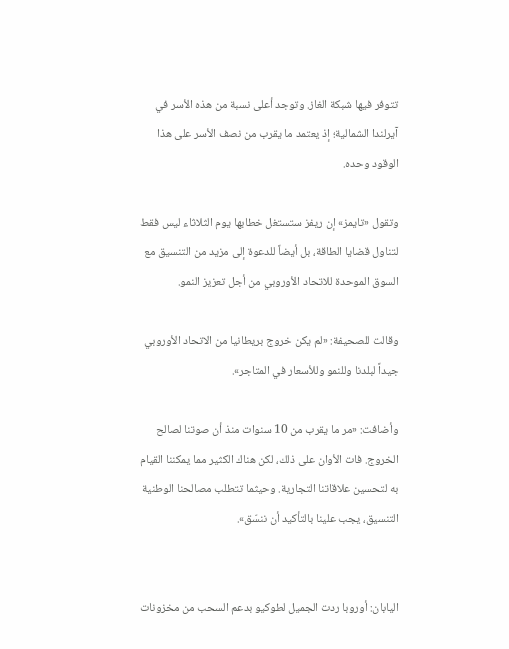تتوفر فيها شبكة الغاز. وتوجد أعلى نسبة من هذه الأسر في آيرلندا الشمالية؛ إذ يعتمد ما يقرب من نصف الأسر على هذا الوقود وحده.

وتقول «تايمز» إن ريفز ستستغل خطابها يوم الثلاثاء ليس فقط لتناول قضايا الطاقة، بل أيضاً للدعوة إلى مزيد من التنسيق مع السوق الموحدة للاتحاد الأوروبي من أجل تعزيز النمو.

وقالت للصحيفة: «لم يكن خروج بريطانيا من الاتحاد الأوروبي جيداً لبلدنا وللنمو وللأسعار في المتاجر».

وأضافت: «مر ما يقرب من 10 سنوات منذ أن صوتنا لصالح الخروج. فات الأوان على ذلك، لكن هناك الكثير مما يمكننا القيام به لتحسين علاقاتنا التجارية. وحيثما تتطلب مصالحنا الوطنية التنسيق، يجب علينا بالتأكيد أن ننسّق».


اليابان: أوروبا ردت الجميل لطوكيو بدعم السحب من مخزونات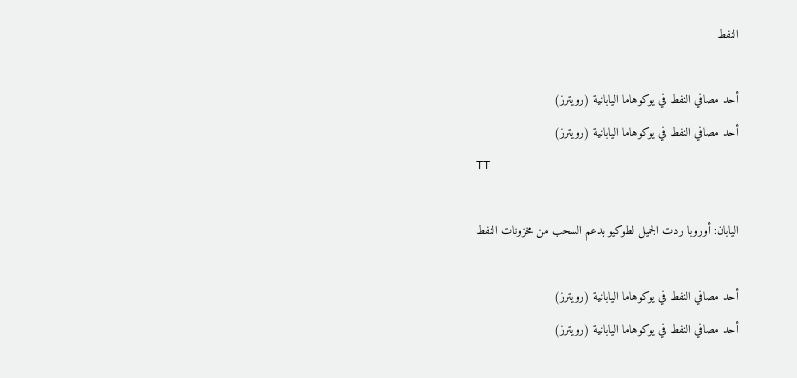النفط

أحد مصافي النفط في يوكوهاما اليابانية (رويترز)
أحد مصافي النفط في يوكوهاما اليابانية (رويترز)
TT

اليابان: أوروبا ردت الجميل لطوكيو بدعم السحب من مخزونات النفط

أحد مصافي النفط في يوكوهاما اليابانية (رويترز)
أحد مصافي النفط في يوكوهاما اليابانية (رويترز)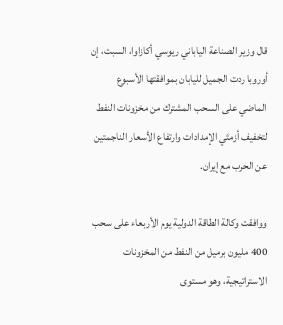قال وزير الصناعة الياباني ريوسي أكازاوا، السبت، إن أوروبا ردت الجميل لليابان بموافقتها الأسبوع الماضي على السحب المشترك من مخزونات النفط لتخفيف أزمتَي الإمدادات وارتفاع الأسعار الناجمتين عن الحرب مع إيران.

ووافقت وكالة الطاقة الدولية يوم الأربعاء على سحب 400 مليون برميل من النفط من المخزونات الاستراتيجية، وهو مستوى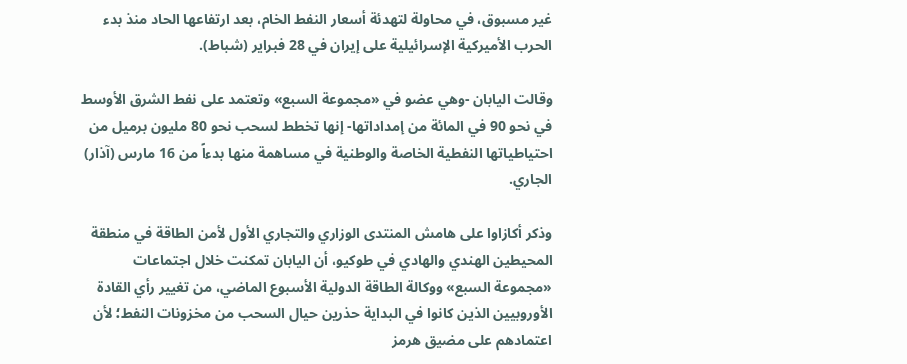غير مسبوق، في محاولة لتهدئة أسعار النفط الخام، بعد ارتفاعها الحاد منذ بدء الحرب الأميركية الإسرائيلية على إيران في 28 فبراير (شباط).

وقالت اليابان -وهي عضو في «مجموعة السبع» وتعتمد على نفط الشرق الأوسط في نحو 90 في المائة من إمداداتها- إنها تخطط لسحب نحو 80 مليون برميل من احتياطياتها النفطية الخاصة والوطنية في مساهمة منها بدءاً من 16 مارس (آذار) الجاري.

وذكر أكازاوا على هامش المنتدى الوزاري والتجاري الأول لأمن الطاقة في منطقة المحيطين الهندي والهادي في طوكيو، أن اليابان تمكنت خلال اجتماعات «مجموعة السبع» ووكالة الطاقة الدولية الأسبوع الماضي، من تغيير رأي القادة الأوروبيين الذين كانوا في البداية حذرين حيال السحب من مخزونات النفط؛ لأن اعتمادهم على مضيق هرمز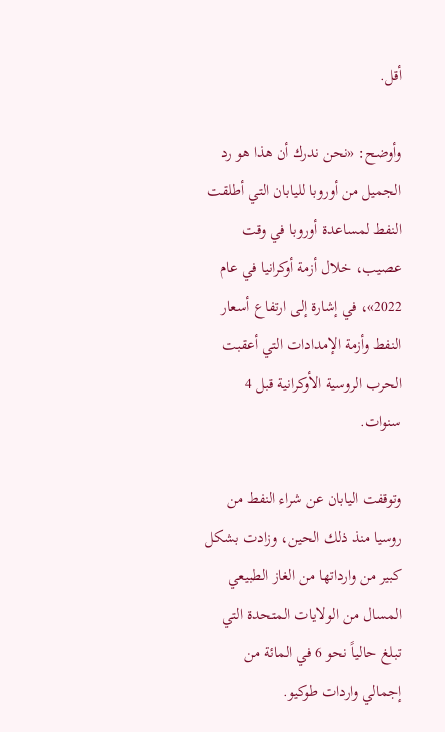أقل.

وأوضح: «نحن ندرك أن هذا هو رد الجميل من أوروبا لليابان التي أطلقت النفط لمساعدة أوروبا في وقت عصيب، خلال أزمة أوكرانيا في عام 2022»، في إشارة إلى ارتفاع أسعار النفط وأزمة الإمدادات التي أعقبت الحرب الروسية الأوكرانية قبل 4 سنوات.

وتوقفت اليابان عن شراء النفط من روسيا منذ ذلك الحين، وزادت بشكل كبير من وارداتها من الغاز الطبيعي المسال من الولايات المتحدة التي تبلغ حالياً نحو 6 في المائة من إجمالي واردات طوكيو.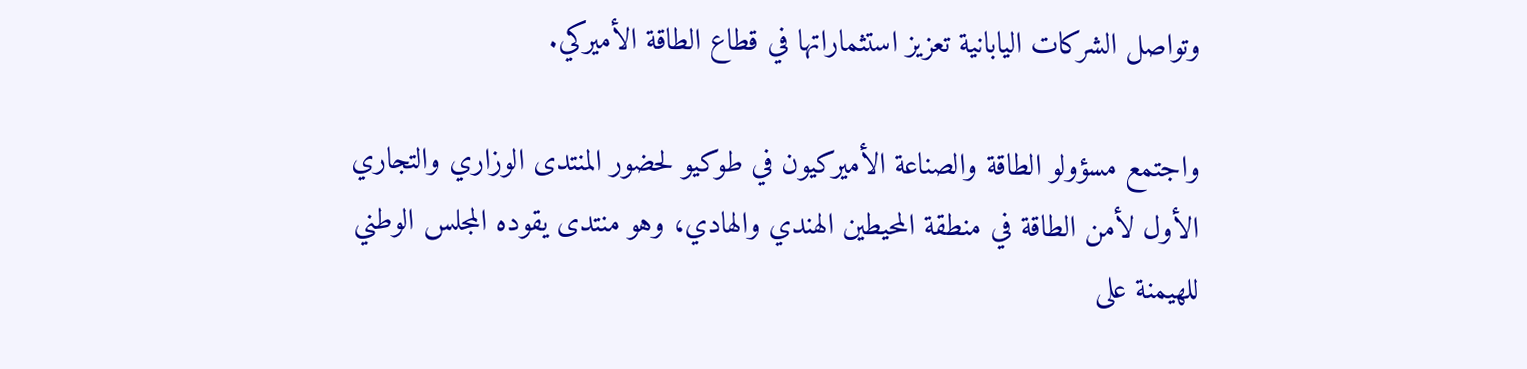وتواصل الشركات اليابانية تعزيز استثماراتها في قطاع الطاقة الأميركي.

واجتمع مسؤولو الطاقة والصناعة الأميركيون في طوكيو لحضور المنتدى الوزاري والتجاري الأول لأمن الطاقة في منطقة المحيطين الهندي والهادي، وهو منتدى يقوده المجلس الوطني للهيمنة على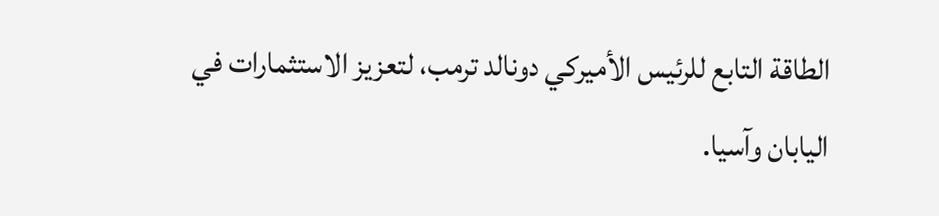الطاقة التابع للرئيس الأميركي دونالد ترمب، لتعزيز الاستثمارات في اليابان وآسيا.